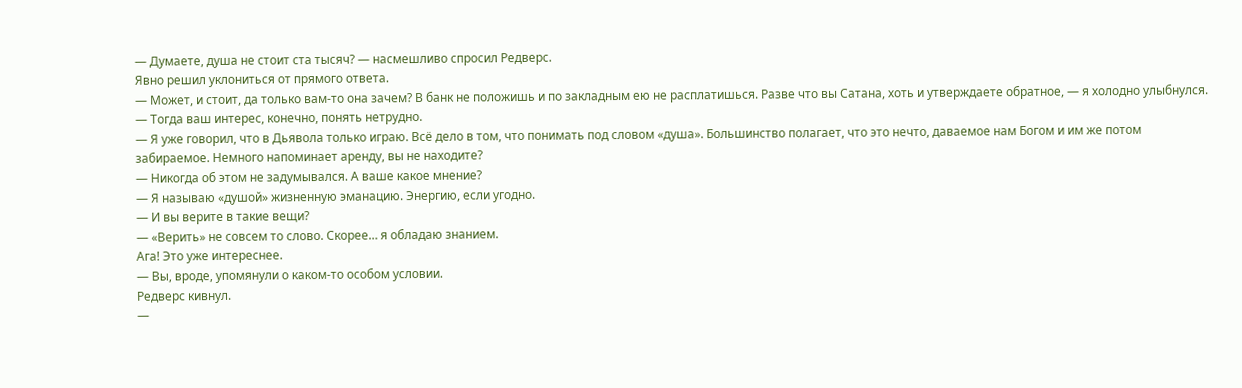— Думаете, душа не стоит ста тысяч? — насмешливо спросил Редверс.
Явно решил уклониться от прямого ответа.
— Может, и стоит, да только вам-то она зачем? В банк не положишь и по закладным ею не расплатишься. Разве что вы Сатана, хоть и утверждаете обратное, — я холодно улыбнулся. — Тогда ваш интерес, конечно, понять нетрудно.
— Я уже говорил, что в Дьявола только играю. Всё дело в том, что понимать под словом «душа». Большинство полагает, что это нечто, даваемое нам Богом и им же потом забираемое. Немного напоминает аренду, вы не находите?
— Никогда об этом не задумывался. А ваше какое мнение?
— Я называю «душой» жизненную эманацию. Энергию, если угодно.
— И вы верите в такие вещи?
— «Верить» не совсем то слово. Скорее… я обладаю знанием.
Ага! Это уже интереснее.
— Вы, вроде, упомянули о каком-то особом условии.
Редверс кивнул.
—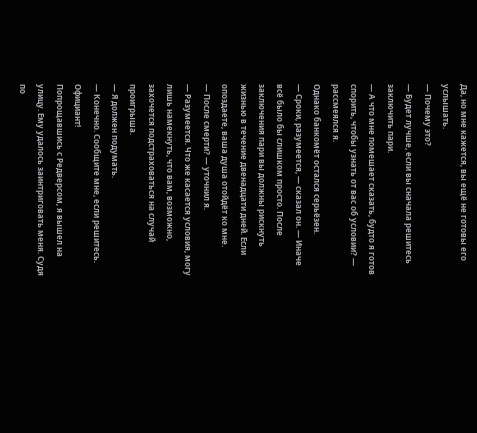Да, но мне кажется, вы ещё не готовы его услышать.
— Почему это?
— Будет лучше, если вы сначала решитесь заключить пари.
— А что мне помешает сказать, будто я готов спорить, чтобы узнать от вас об условии? — рассмеялся я.
Однако банкомёт остался серьёзен.
— Сроки, разумеется, — сказал он. — Иначе всё было бы слишком просто. После заключения пари вы должны рискнуть жизнью в течение двенадцати дней. Если опоздаете, ваша душа отойдёт ко мне.
— После смерти? — уточнил я.
— Разумеется. Что же касается условия, могу лишь намекнуть, что вам, возможно, захочется подстраховаться на случай проигрыша.
— Я должен подумать.
— Конечно. Сообщите мне, если решитесь. Официант!
Попрощавшись с Редверсом, я вышел на улицу. Ему удалось заинтриговать меня. Судя по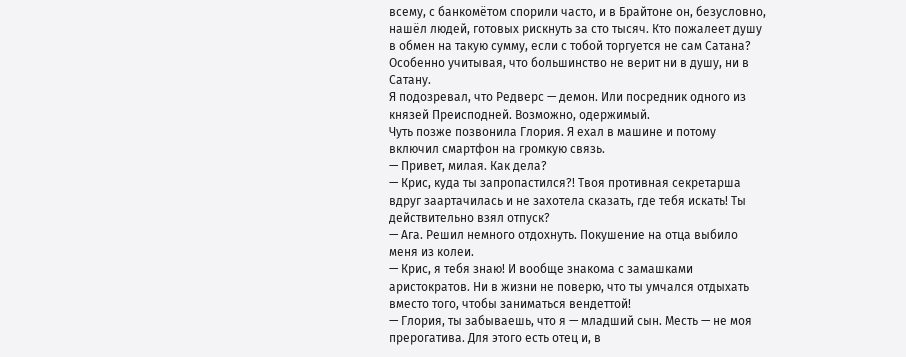всему, с банкомётом спорили часто, и в Брайтоне он, безусловно, нашёл людей, готовых рискнуть за сто тысяч. Кто пожалеет душу в обмен на такую сумму, если с тобой торгуется не сам Сатана? Особенно учитывая, что большинство не верит ни в душу, ни в Сатану.
Я подозревал, что Редверс — демон. Или посредник одного из князей Преисподней. Возможно, одержимый.
Чуть позже позвонила Глория. Я ехал в машине и потому включил смартфон на громкую связь.
— Привет, милая. Как дела?
— Крис, куда ты запропастился?! Твоя противная секретарша вдруг заартачилась и не захотела сказать, где тебя искать! Ты действительно взял отпуск?
— Ага. Решил немного отдохнуть. Покушение на отца выбило меня из колеи.
— Крис, я тебя знаю! И вообще знакома с замашками аристократов. Ни в жизни не поверю, что ты умчался отдыхать вместо того, чтобы заниматься вендеттой!
— Глория, ты забываешь, что я — младший сын. Месть — не моя прерогатива. Для этого есть отец и, в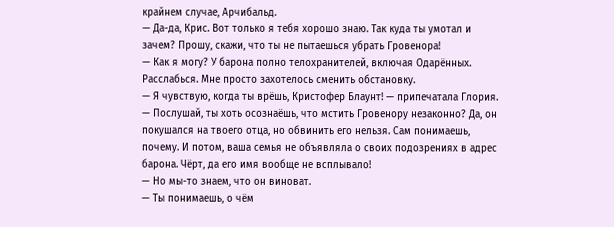крайнем случае, Арчибальд.
— Да-да, Крис. Вот только я тебя хорошо знаю. Так куда ты умотал и зачем? Прошу, скажи, что ты не пытаешься убрать Гровенора!
— Как я могу? У барона полно телохранителей, включая Одарённых. Расслабься. Мне просто захотелось сменить обстановку.
— Я чувствую, когда ты врёшь, Кристофер Блаунт! — припечатала Глория. — Послушай, ты хоть осознаёшь, что мстить Гровенору незаконно? Да, он покушался на твоего отца, но обвинить его нельзя. Сам понимаешь, почему. И потом, ваша семья не объявляла о своих подозрениях в адрес барона. Чёрт, да его имя вообще не всплывало!
— Но мы-то знаем, что он виноват.
— Ты понимаешь, о чём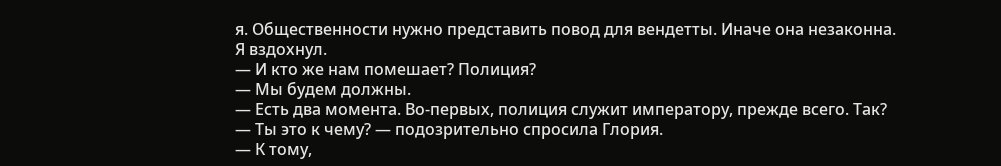я. Общественности нужно представить повод для вендетты. Иначе она незаконна.
Я вздохнул.
— И кто же нам помешает? Полиция?
— Мы будем должны.
— Есть два момента. Во-первых, полиция служит императору, прежде всего. Так?
— Ты это к чему? — подозрительно спросила Глория.
— К тому,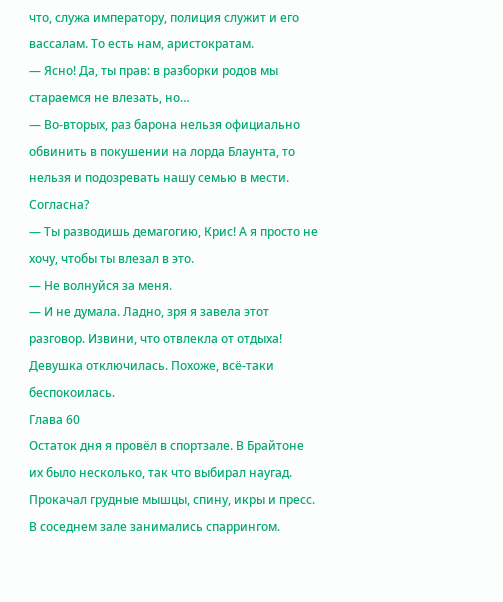что, служа императору, полиция служит и его вассалам. То есть нам, аристократам.
— Ясно! Да, ты прав: в разборки родов мы стараемся не влезать, но…
— Во-вторых, раз барона нельзя официально обвинить в покушении на лорда Блаунта, то нельзя и подозревать нашу семью в мести. Согласна?
— Ты разводишь демагогию, Крис! А я просто не хочу, чтобы ты влезал в это.
— Не волнуйся за меня.
— И не думала. Ладно, зря я завела этот разговор. Извини, что отвлекла от отдыха!
Девушка отключилась. Похоже, всё-таки беспокоилась.
Глава 60
Остаток дня я провёл в спортзале. В Брайтоне их было несколько, так что выбирал наугад. Прокачал грудные мышцы, спину, икры и пресс. В соседнем зале занимались спаррингом.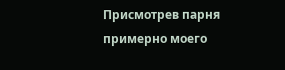Присмотрев парня примерно моего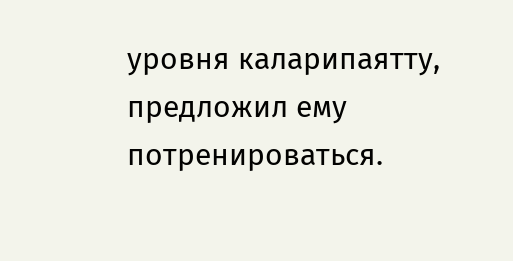уровня каларипаятту, предложил ему потренироваться.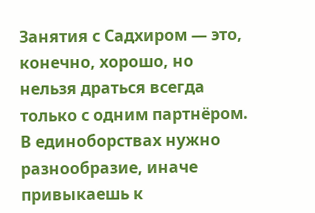Занятия с Садхиром — это, конечно, хорошо, но нельзя драться всегда только с одним партнёром. В единоборствах нужно разнообразие, иначе привыкаешь к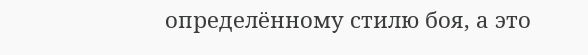определённому стилю боя, а это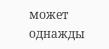может однажды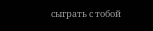сыграть с тобой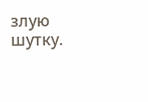злую шутку.